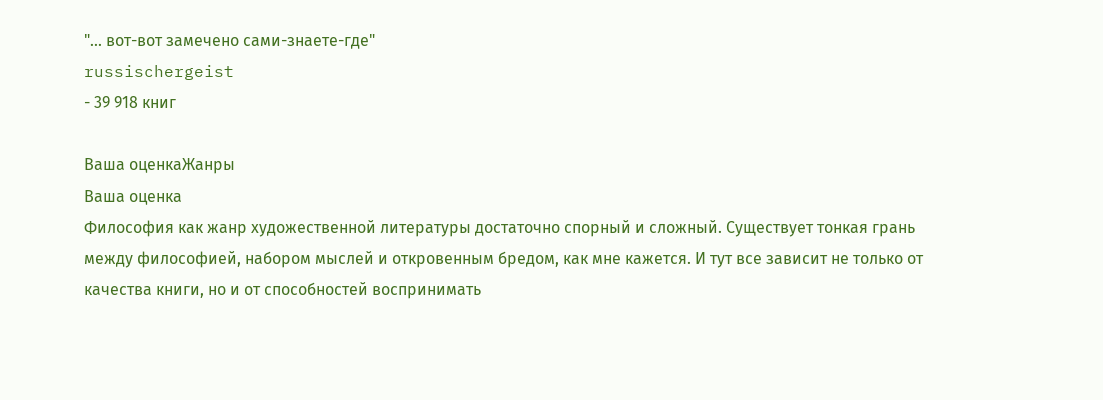"... вот-вот замечено сами-знаете-где"
russischergeist
- 39 918 книг

Ваша оценкаЖанры
Ваша оценка
Философия как жанр художественной литературы достаточно спорный и сложный. Существует тонкая грань между философией, набором мыслей и откровенным бредом, как мне кажется. И тут все зависит не только от качества книги, но и от способностей воспринимать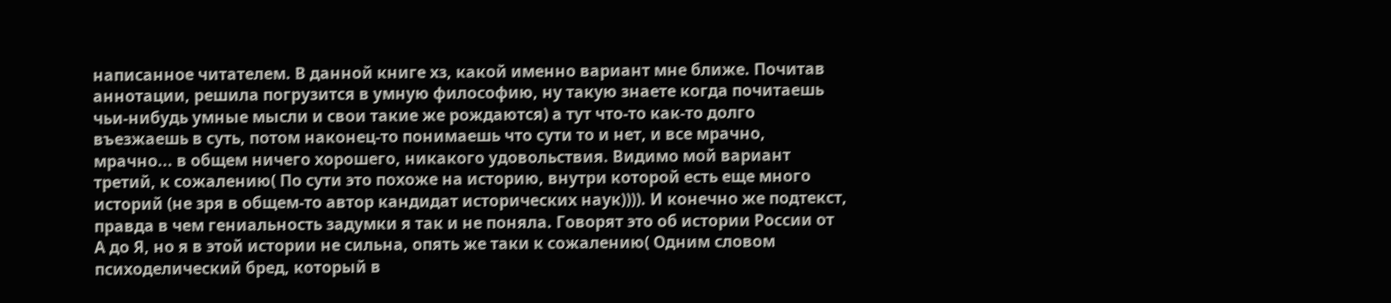написанное читателем. В данной книге хз, какой именно вариант мне ближе. Почитав аннотации, решила погрузится в умную философию, ну такую знаете когда почитаешь чьи-нибудь умные мысли и свои такие же рождаются) а тут что-то как-то долго въезжаешь в суть, потом наконец-то понимаешь что сути то и нет, и все мрачно, мрачно... в общем ничего хорошего, никакого удовольствия. Видимо мой вариант третий, к сожалению( По сути это похоже на историю, внутри которой есть еще много историй (не зря в общем-то автор кандидат исторических наук)))). И конечно же подтекст, правда в чем гениальность задумки я так и не поняла. Говорят это об истории России от А до Я, но я в этой истории не сильна, опять же таки к сожалению( Одним словом психоделический бред, который в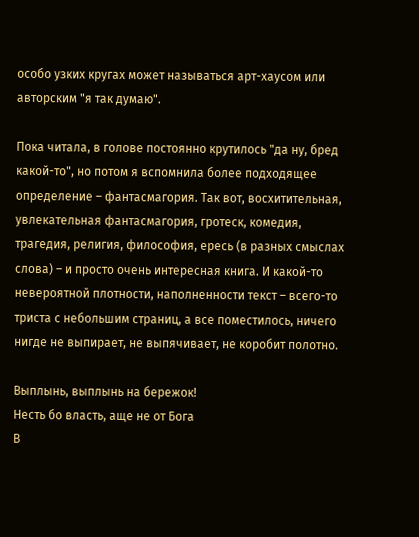особо узких кругах может называться арт-хаусом или авторским "я так думаю".

Пока читала, в голове постоянно крутилось "да ну, бред какой-то", но потом я вспомнила более подходящее определение – фантасмагория. Так вот, восхитительная, увлекательная фантасмагория, гротеск, комедия, трагедия, религия, философия, ересь (в разных смыслах слова) – и просто очень интересная книга. И какой-то невероятной плотности, наполненности текст – всего-то триста с небольшим страниц, а все поместилось, ничего нигде не выпирает, не выпячивает, не коробит полотно.

Выплынь, выплынь на бережок!
Несть бо власть, аще не от Бога
В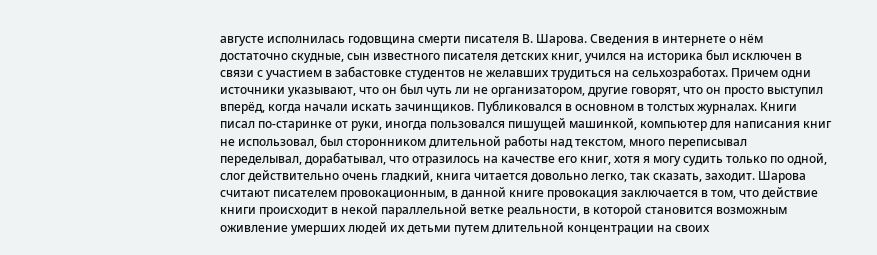августе исполнилась годовщина смерти писателя В. Шарова. Сведения в интернете о нём достаточно скудные, сын известного писателя детских книг, учился на историка был исключен в связи с участием в забастовке студентов не желавших трудиться на сельхозработах. Причем одни источники указывают, что он был чуть ли не организатором, другие говорят, что он просто выступил вперёд, когда начали искать зачинщиков. Публиковался в основном в толстых журналах. Книги писал по-старинке от руки, иногда пользовался пишущей машинкой, компьютер для написания книг не использовал, был сторонником длительной работы над текстом, много переписывал переделывал, дорабатывал, что отразилось на качестве его книг, хотя я могу судить только по одной, слог действительно очень гладкий, книга читается довольно легко, так сказать, заходит. Шарова считают писателем провокационным, в данной книге провокация заключается в том, что действие книги происходит в некой параллельной ветке реальности, в которой становится возможным оживление умерших людей их детьми путем длительной концентрации на своих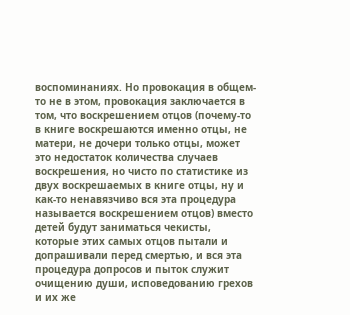воспоминаниях. Но провокация в общем-то не в этом, провокация заключается в том, что воскрешением отцов (почему-то в книге воскрешаются именно отцы, не матери, не дочери только отцы, может это недостаток количества случаев воскрешения, но чисто по статистике из двух воскрешаемых в книге отцы, ну и как-то ненавязчиво вся эта процедура называется воскрешением отцов) вместо детей будут заниматься чекисты, которые этих самых отцов пытали и допрашивали перед смертью, и вся эта процедура допросов и пыток служит очищению души, исповедованию грехов и их же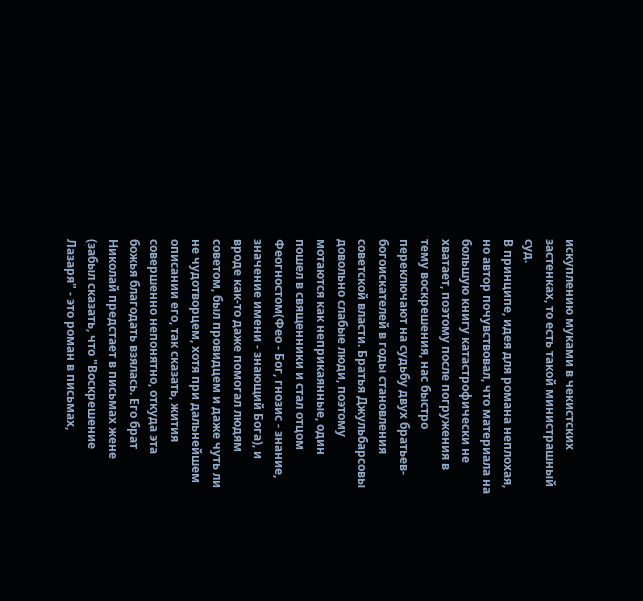искуплению муками в чекистских застенках, то есть такой министрашный суд.
В принципе, идея для романа неплохая, но автор почувствовал, что материала на большую книгу катастрофически не хватает, поэтому после погружения в тему воскрешения, нас быстро переключают на судьбу двух братьев-богоискателей в годы становления советской власти. Братья Джульбарсовы довольно слабые люди, поэтому мотаются как неприкаянные, один пошел в священники и стал отцом Феогностом(Фео - Бог, гнозис - знание, значение имени - знающий Бога), и вроде как-то даже помогал людям советом, был провидцем и даже чуть ли не чудотворцем, хотя при дальнейшем описании его, так сказать, жития совершенно непонятно, откуда эта божья благодать взялась. Его брат Николай предстает в письмах жене (забыл сказать, что "Воскрешение Лазаря" - это роман в письмах,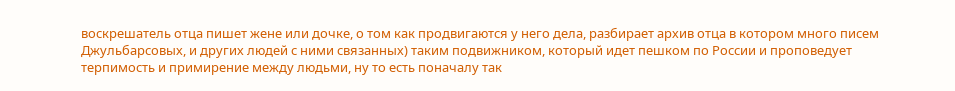воскрешатель отца пишет жене или дочке, о том как продвигаются у него дела, разбирает архив отца в котором много писем Джульбарсовых, и других людей с ними связанных) таким подвижником, который идет пешком по России и проповедует терпимость и примирение между людьми, ну то есть поначалу так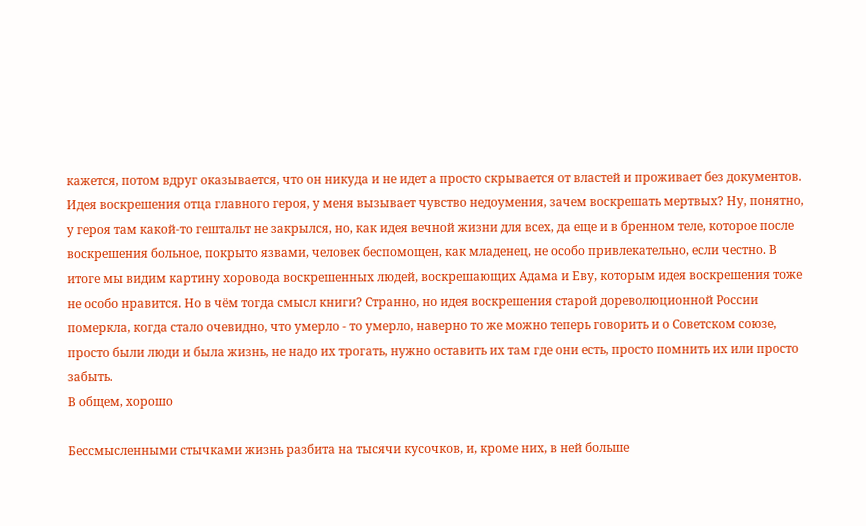кажется, потом вдруг оказывается, что он никуда и не идет а просто скрывается от властей и проживает без документов.
Идея воскрешения отца главного героя, у меня вызывает чувство недоумения, зачем воскрешать мертвых? Ну, понятно, у героя там какой-то гештальт не закрылся, но, как идея вечной жизни для всех, да еще и в бренном теле, которое после воскрешения больное, покрыто язвами, человек беспомощен, как младенец, не особо привлекательно, если честно. В итоге мы видим картину хоровода воскрешенных людей, воскрешающих Адама и Еву, которым идея воскрешения тоже не особо нравится. Но в чём тогда смысл книги? Странно, но идея воскрешения старой дореволюционной России померкла, когда стало очевидно, что умерло - то умерло, наверно то же можно теперь говорить и о Советском союзе, просто были люди и была жизнь, не надо их трогать, нужно оставить их там где они есть, просто помнить их или просто забыть.
В общем, хорошо

Бессмысленными стычками жизнь разбита на тысячи кусочков, и, кроме них, в ней больше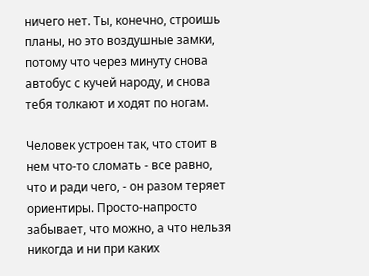ничего нет. Ты, конечно, строишь планы, но это воздушные замки, потому что через минуту снова автобус с кучей народу, и снова тебя толкают и ходят по ногам.

Человек устроен так, что стоит в нем что-то сломать - все равно, что и ради чего, - он разом теряет ориентиры. Просто-напросто забывает, что можно, а что нельзя никогда и ни при каких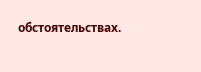обстоятельствах.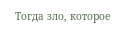Тогда зло, которое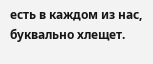есть в каждом из нас, буквально хлещет.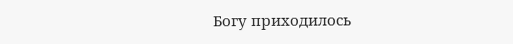Богу приходилось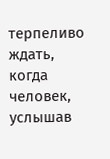терпеливо ждать, когда человек, услышав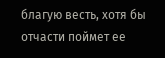благую весть, хотя бы отчасти поймет ее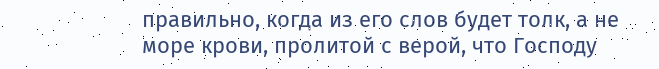правильно, когда из его слов будет толк, а не море крови, пролитой с верой, что Господу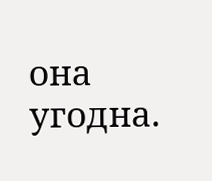она угодна.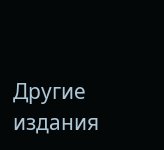Другие издания